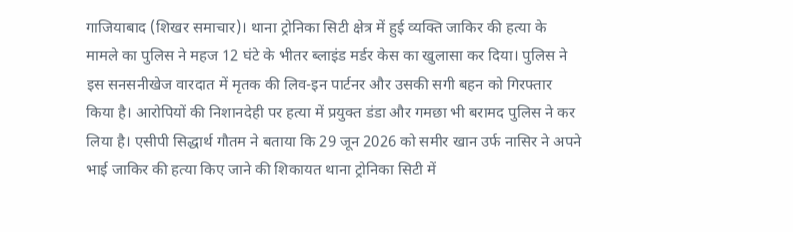गाजियाबाद (शिखर समाचार)। थाना ट्रोनिका सिटी क्षेत्र में हुई व्यक्ति जाकिर की हत्या के मामले का पुलिस ने महज 12 घंटे के भीतर ब्लाइंड मर्डर केस का खुलासा कर दिया। पुलिस ने इस सनसनीखेज वारदात में मृतक की लिव-इन पार्टनर और उसकी सगी बहन को गिरफ्तार किया है। आरोपियों की निशानदेही पर हत्या में प्रयुक्त डंडा और गमछा भी बरामद पुलिस ने कर लिया है। एसीपी सिद्धार्थ गौतम ने बताया कि 29 जून 2026 को समीर खान उर्फ नासिर ने अपने भाई जाकिर की हत्या किए जाने की शिकायत थाना ट्रोनिका सिटी में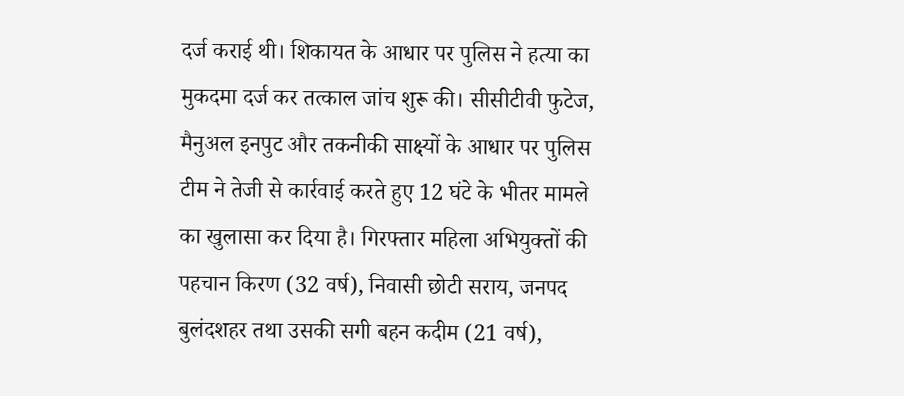दर्ज कराई थी। शिकायत के आधार पर पुलिस ने हत्या का मुकदमा दर्ज कर तत्काल जांच शुरू की। सीसीटीवी फुटेज, मैनुअल इनपुट और तकनीकी साक्ष्यों के आधार पर पुलिस टीम ने तेजी से कार्रवाई करते हुए 12 घंटे के भीतर मामले का खुलासा कर दिया है। गिरफ्तार महिला अभियुक्तों की पहचान किरण (32 वर्ष), निवासी छोटी सराय, जनपद बुलंदशहर तथा उसकी सगी बहन कदीम (21 वर्ष),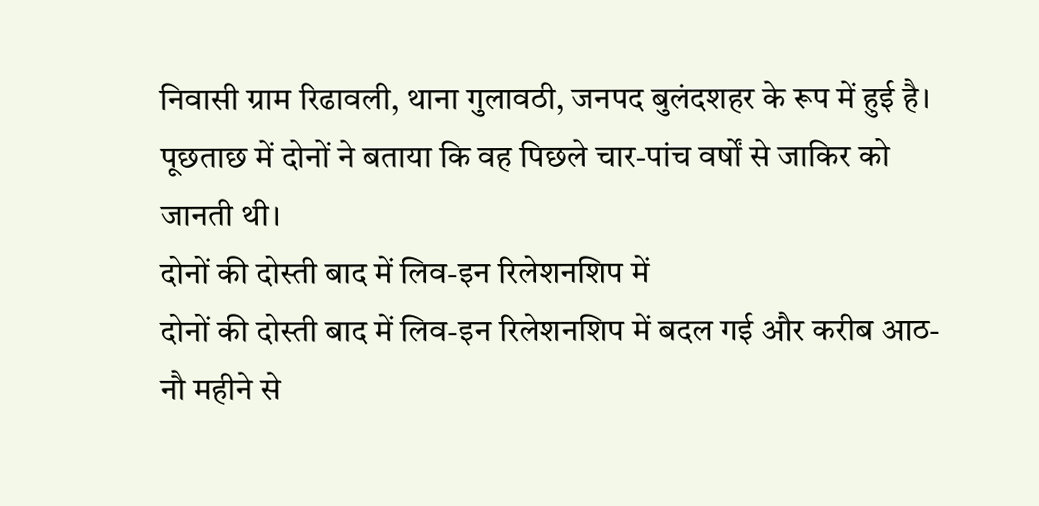निवासी ग्राम रिढावली, थाना गुलावठी, जनपद बुलंदशहर के रूप में हुई है। पूछताछ में दोनों ने बताया कि वह पिछले चार-पांच वर्षों से जाकिर को जानती थी।
दोनों की दोस्ती बाद में लिव-इन रिलेशनशिप में
दोनों की दोस्ती बाद में लिव-इन रिलेशनशिप में बदल गई और करीब आठ-नौ महीने से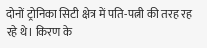दोनों ट्रोनिका सिटी क्षेत्र में पति-पत्नी की तरह रह रहे थे। किरण के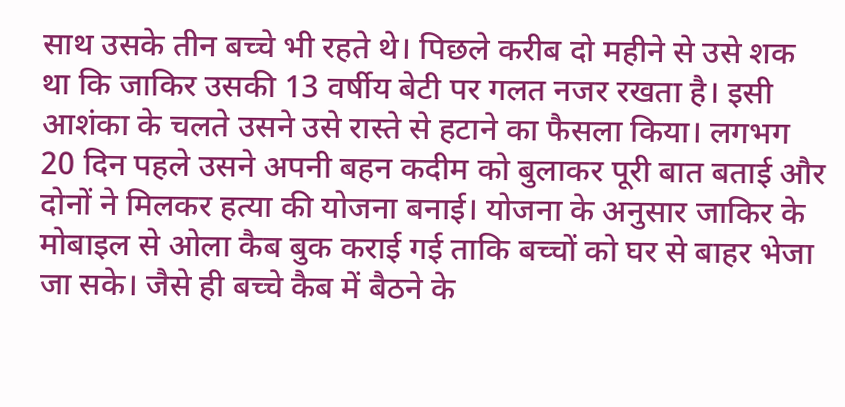साथ उसके तीन बच्चे भी रहते थे। पिछले करीब दो महीने से उसे शक था कि जाकिर उसकी 13 वर्षीय बेटी पर गलत नजर रखता है। इसी आशंका के चलते उसने उसे रास्ते से हटाने का फैसला किया। लगभग 20 दिन पहले उसने अपनी बहन कदीम को बुलाकर पूरी बात बताई और दोनों ने मिलकर हत्या की योजना बनाई। योजना के अनुसार जाकिर के मोबाइल से ओला कैब बुक कराई गई ताकि बच्चों को घर से बाहर भेजा जा सके। जैसे ही बच्चे कैब में बैठने के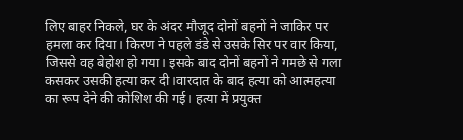लिए बाहर निकले, घर के अंदर मौजूद दोनों बहनों ने जाकिर पर हमला कर दिया। किरण ने पहले डंडे से उसके सिर पर वार किया, जिससे वह बेहोश हो गया। इसके बाद दोनों बहनों ने गमछे से गला कसकर उसकी हत्या कर दी।वारदात के बाद हत्या को आत्महत्या का रूप देने की कोशिश की गई। हत्या में प्रयुक्त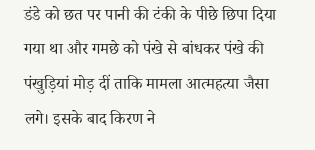डंडे को छत पर पानी की टंकी के पीछे छिपा दिया गया था और गमछे को पंखे से बांधकर पंखे की पंखुड़ियां मोड़ दीं ताकि मामला आत्महत्या जैसा लगे। इसके बाद किरण ने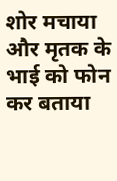शोर मचाया और मृतक के भाई को फोन कर बताया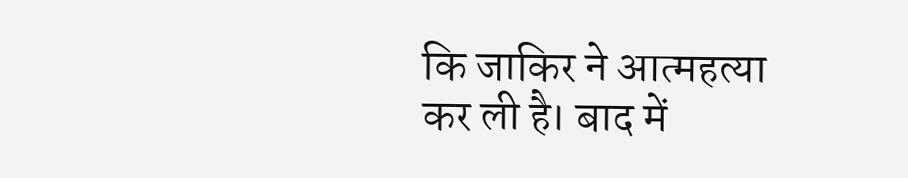कि जाकिर ने आत्महत्या कर ली है। बाद में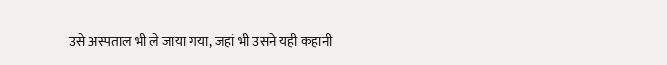उसे अस्पताल भी ले जाया गया, जहां भी उसने यही कहानी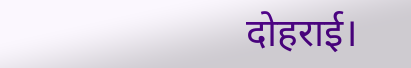दोहराई।